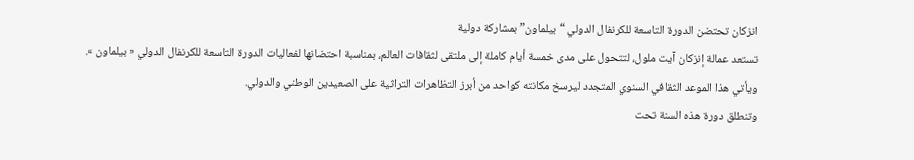انزكان تحتضن الدورة التاسعة للكرنفال الدولي “بيلماون” بمشاركة دولية
تستعد عمالة إنزكان آيت ملول، لتتحول على مدى خمسة أيام كاملة إلى ملتقى لثقافات العالم، بمناسبة احتضانها لفعاليات الدورة التاسعة للكرنفال الدولي « بيلماون ».
ويأتي هذا الموعد الثقافي السنوي المتجدد ليرسخ مكانته كواحد من أبرز التظاهرات التراثية على الصعيدين الوطني والدولي.
وتنطلق دورة هذه السنة تحت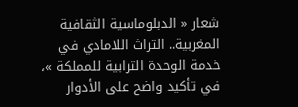شعار « الدبلوماسية الثقافية المغربية.. التراث اللامادي في خدمة الوحدة الترابية للمملكة »، في تأكيد واضح على الأدوار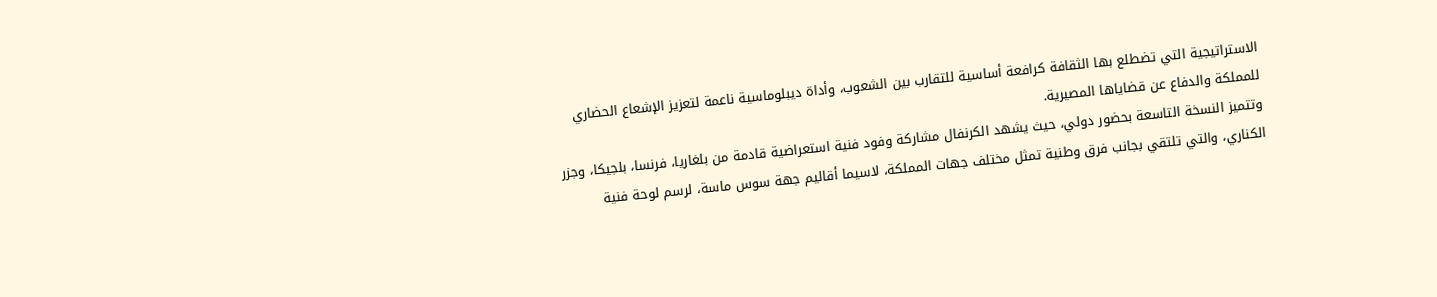الاستراتيجية التي تضطلع بها الثقافة كرافعة أساسية للتقارب بين الشعوب، وأداة ديبلوماسية ناعمة لتعزيز الإشعاع الحضاري للمملكة والدفاع عن قضاياها المصيرية.
وتتميز النسخة التاسعة بحضور دولي، حيث يشهد الكرنفال مشاركة وفود فنية استعراضية قادمة من بلغاريا، فرنسا، بلجيكا، وجزر الكناري، والتي تلتقي بجانب فرق وطنية تمثل مختلف جهات المملكة، لاسيما أقاليم جهة سوس ماسة، لرسم لوحة فنية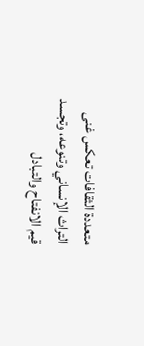متعددة الثقافات تعكس غنى التراث الإنساني وتنوعه، وتجسد قيم الانفتاح والتبادل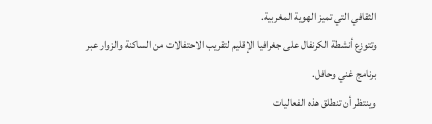الثقافي التي تميز الهوية المغربية.
وتتوزع أنشطة الكرنفال على جغرافيا الإقليم لتقريب الاحتفالات من الساكنة والزوار عبر برنامج غني وحافل.
وينتظر أن تنطلق هذه الفعاليات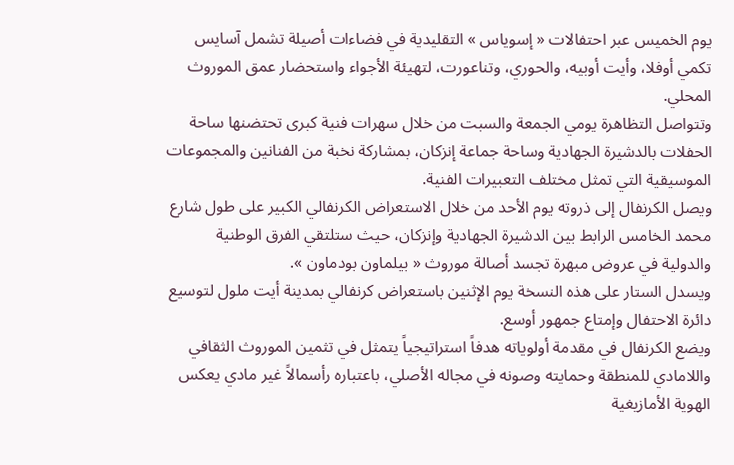يوم الخميس عبر احتفالات « إسوياس » التقليدية في فضاءات أصيلة تشمل آسايس تكمي أوفلا، وأيت أوبيه، والحوري، وتناعورت، لتهيئة الأجواء واستحضار عمق الموروث المحلي.
وتتواصل التظاهرة يومي الجمعة والسبت من خلال سهرات فنية كبرى تحتضنها ساحة الحفلات بالدشيرة الجهادية وساحة جماعة إنزكان، بمشاركة نخبة من الفنانين والمجموعات الموسيقية التي تمثل مختلف التعبيرات الفنية.
ويصل الكرنفال إلى ذروته يوم الأحد من خلال الاستعراض الكرنفالي الكبير على طول شارع محمد الخامس الرابط بين الدشيرة الجهادية وإنزكان، حيث ستلتقي الفرق الوطنية والدولية في عروض مبهرة تجسد أصالة موروث « بيلماون بودماون ».
ويسدل الستار على هذه النسخة يوم الإثنين باستعراض كرنفالي بمدينة أيت ملول لتوسيع دائرة الاحتفال وإمتاع جمهور أوسع.
ويضع الكرنفال في مقدمة أولوياته هدفاً استراتيجياً يتمثل في تثمين الموروث الثقافي واللامادي للمنطقة وحمايته وصونه في مجاله الأصلي، باعتباره رأسمالاً غير مادي يعكس الهوية الأمازيغية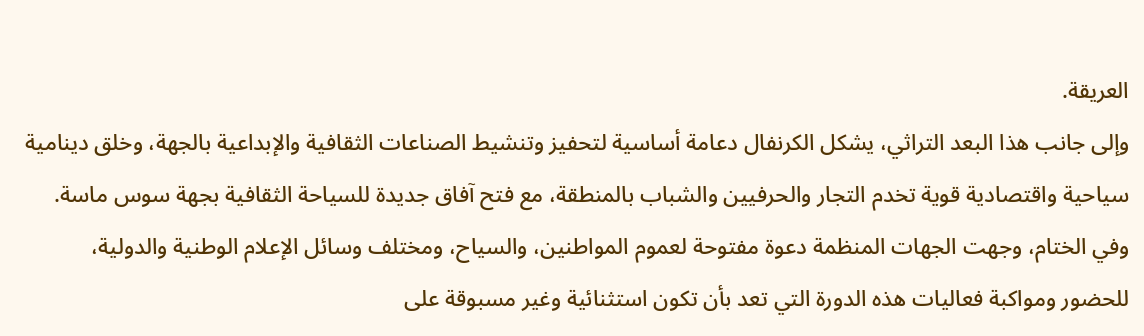العريقة.
وإلى جانب هذا البعد التراثي، يشكل الكرنفال دعامة أساسية لتحفيز وتنشيط الصناعات الثقافية والإبداعية بالجهة، وخلق دينامية سياحية واقتصادية قوية تخدم التجار والحرفيين والشباب بالمنطقة، مع فتح آفاق جديدة للسياحة الثقافية بجهة سوس ماسة.
وفي الختام، وجهت الجهات المنظمة دعوة مفتوحة لعموم المواطنين، والسياح، ومختلف وسائل الإعلام الوطنية والدولية، للحضور ومواكبة فعاليات هذه الدورة التي تعد بأن تكون استثنائية وغير مسبوقة على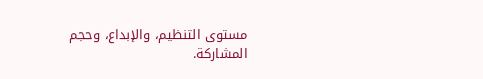مستوى التنظيم، والإبداع، وحجم المشاركة.